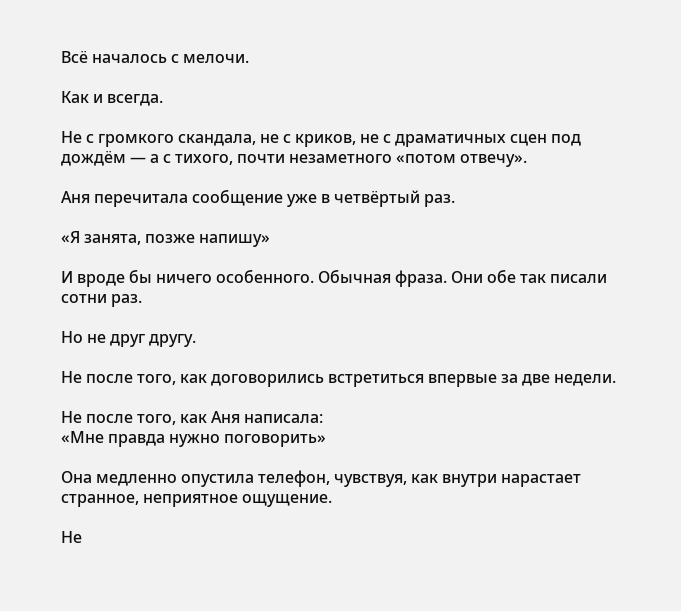Всё началось с мелочи.

Как и всегда.

Не с громкого скандала, не с криков, не с драматичных сцен под дождём — а с тихого, почти незаметного «потом отвечу».

Аня перечитала сообщение уже в четвёртый раз.

«Я занята, позже напишу»

И вроде бы ничего особенного. Обычная фраза. Они обе так писали сотни раз.

Но не друг другу.

Не после того, как договорились встретиться впервые за две недели.

Не после того, как Аня написала:
«Мне правда нужно поговорить»

Она медленно опустила телефон, чувствуя, как внутри нарастает странное, неприятное ощущение.

Не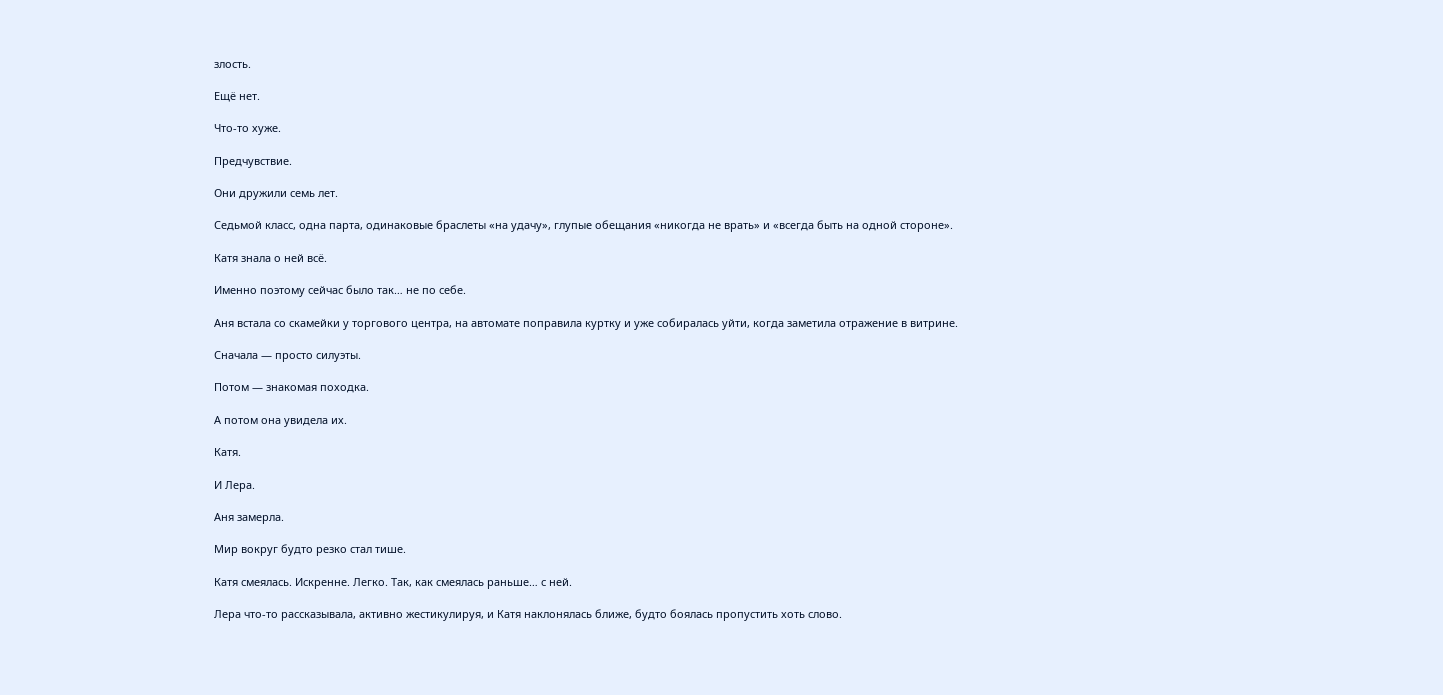злость.

Ещё нет.

Что-то хуже.

Предчувствие.

Они дружили семь лет.

Седьмой класс, одна парта, одинаковые браслеты «на удачу», глупые обещания «никогда не врать» и «всегда быть на одной стороне».

Катя знала о ней всё.

Именно поэтому сейчас было так… не по себе.

Аня встала со скамейки у торгового центра, на автомате поправила куртку и уже собиралась уйти, когда заметила отражение в витрине.

Сначала — просто силуэты.

Потом — знакомая походка.

А потом она увидела их.

Катя.

И Лера.

Аня замерла.

Мир вокруг будто резко стал тише.

Катя смеялась. Искренне. Легко. Так, как смеялась раньше… с ней.

Лера что-то рассказывала, активно жестикулируя, и Катя наклонялась ближе, будто боялась пропустить хоть слово.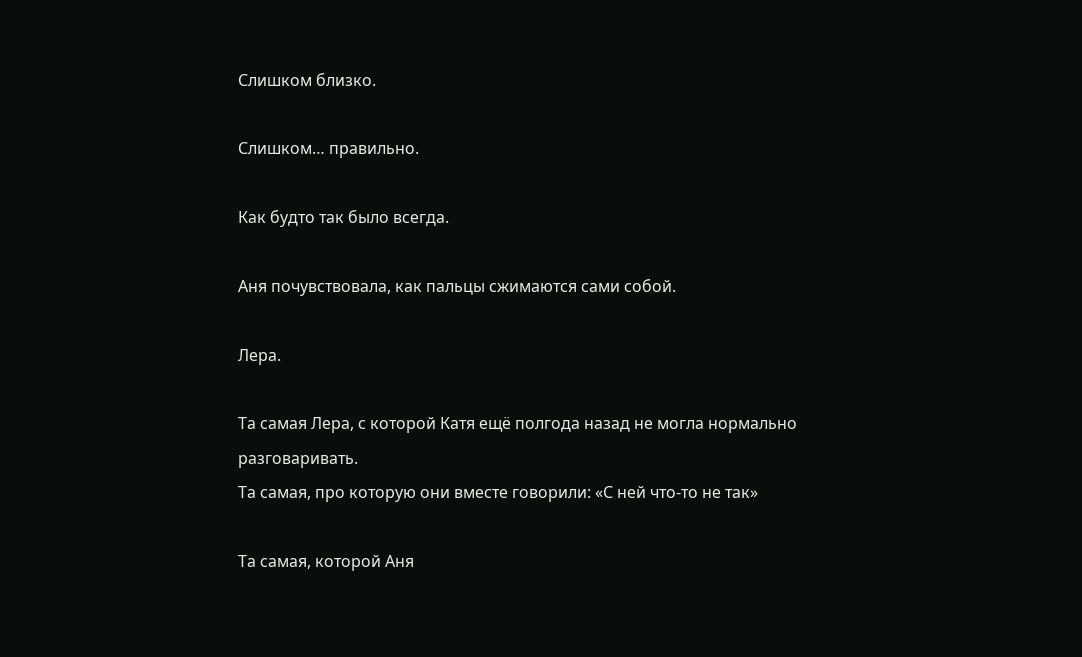Слишком близко.

Слишком… правильно.

Как будто так было всегда.

Аня почувствовала, как пальцы сжимаются сами собой.

Лера.

Та самая Лера, с которой Катя ещё полгода назад не могла нормально разговаривать.
Та самая, про которую они вместе говорили: «С ней что-то не так»

Та самая, которой Аня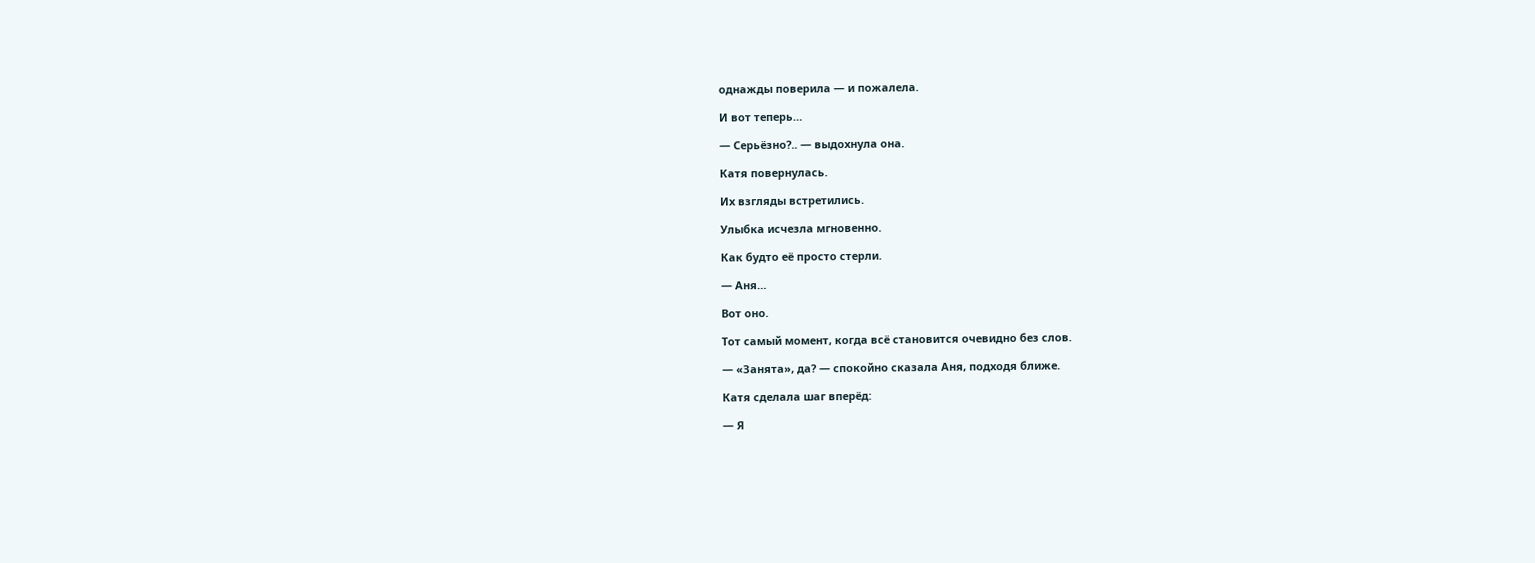однажды поверила — и пожалела.

И вот теперь…

— Серьёзно?.. — выдохнула она.

Катя повернулась.

Их взгляды встретились.

Улыбка исчезла мгновенно.

Как будто её просто стерли.

— Аня…

Вот оно.

Тот самый момент, когда всё становится очевидно без слов.

— «Занята», да? — спокойно сказала Аня, подходя ближе.

Катя сделала шаг вперёд:

— Я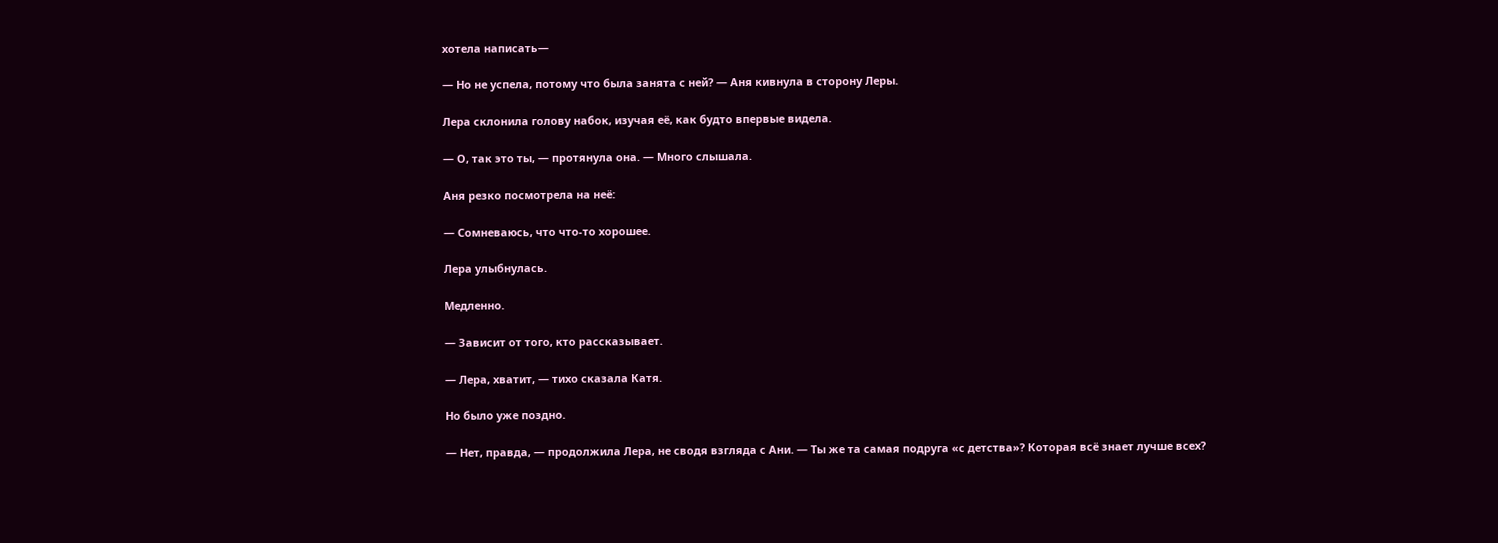хотела написать—

— Но не успела, потому что была занята с ней? — Аня кивнула в сторону Леры.

Лера склонила голову набок, изучая её, как будто впервые видела.

— О, так это ты, — протянула она. — Много слышала.

Аня резко посмотрела на неё:

— Сомневаюсь, что что-то хорошее.

Лера улыбнулась.

Медленно.

— Зависит от того, кто рассказывает.

— Лера, хватит, — тихо сказала Катя.

Но было уже поздно.

— Нет, правда, — продолжила Лера, не сводя взгляда с Ани. — Ты же та самая подруга «с детства»? Которая всё знает лучше всех?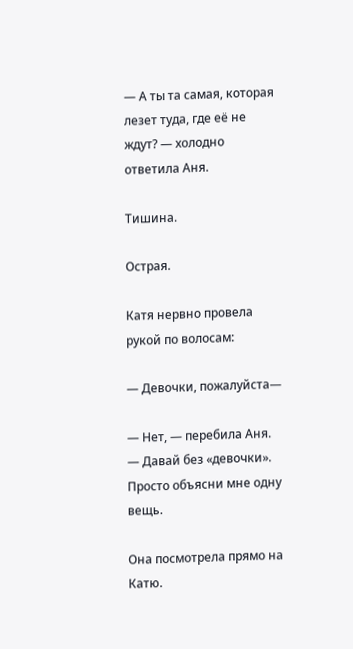— А ты та самая, которая лезет туда, где её не ждут? — холодно ответила Аня.

Тишина.

Острая.

Катя нервно провела рукой по волосам:

— Девочки, пожалуйста—

— Нет, — перебила Аня. — Давай без «девочки». Просто объясни мне одну вещь.

Она посмотрела прямо на Катю.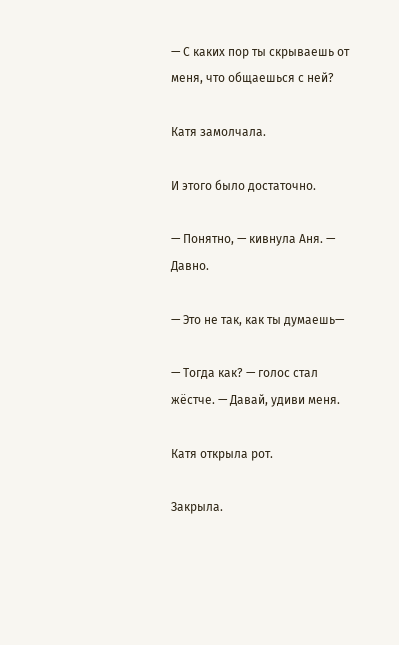— С каких пор ты скрываешь от меня, что общаешься с ней?

Катя замолчала.

И этого было достаточно.

— Понятно, — кивнула Аня. — Давно.

— Это не так, как ты думаешь—

— Тогда как? — голос стал жёстче. — Давай, удиви меня.

Катя открыла рот.

Закрыла.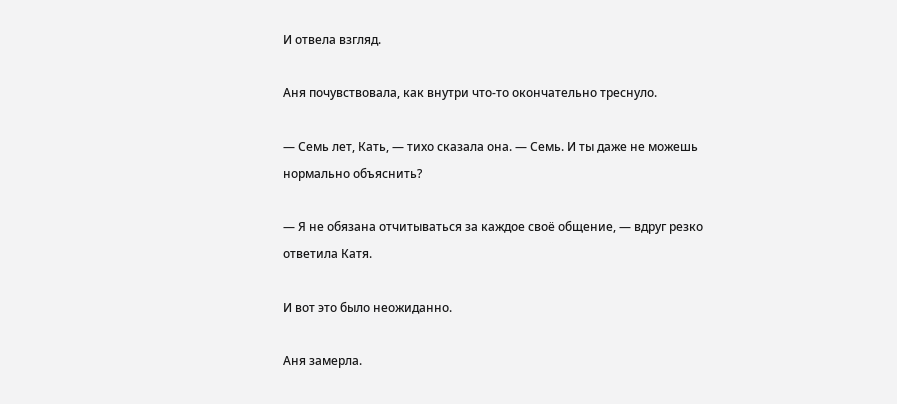И отвела взгляд.

Аня почувствовала, как внутри что-то окончательно треснуло.

— Семь лет, Кать, — тихо сказала она. — Семь. И ты даже не можешь нормально объяснить?

— Я не обязана отчитываться за каждое своё общение, — вдруг резко ответила Катя.

И вот это было неожиданно.

Аня замерла.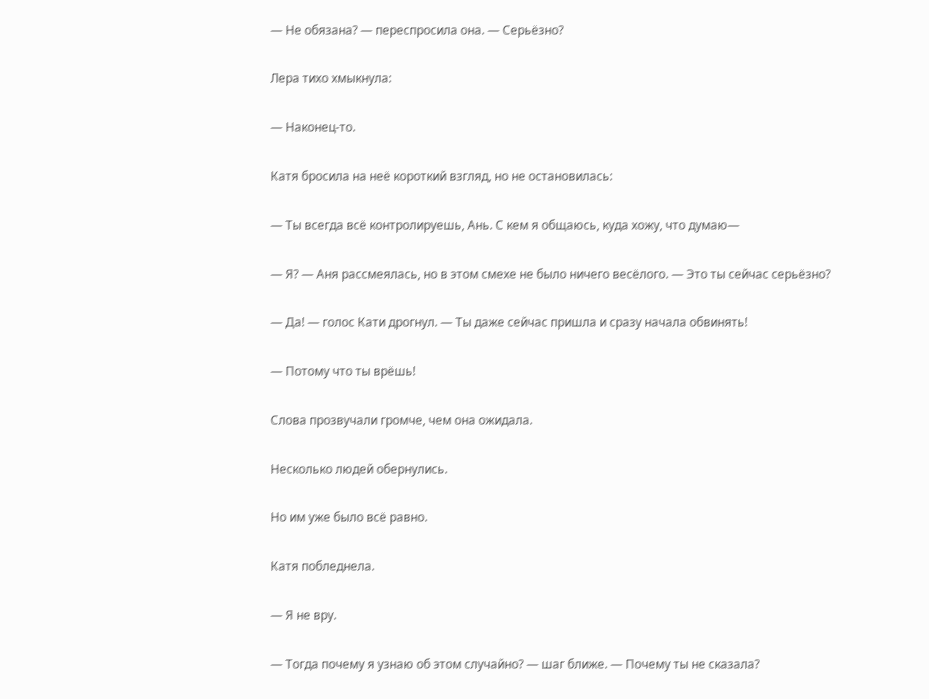— Не обязана? — переспросила она. — Серьёзно?

Лера тихо хмыкнула:

— Наконец-то.

Катя бросила на неё короткий взгляд, но не остановилась:

— Ты всегда всё контролируешь, Ань. С кем я общаюсь, куда хожу, что думаю—

— Я? — Аня рассмеялась, но в этом смехе не было ничего весёлого. — Это ты сейчас серьёзно?

— Да! — голос Кати дрогнул. — Ты даже сейчас пришла и сразу начала обвинять!

— Потому что ты врёшь!

Слова прозвучали громче, чем она ожидала.

Несколько людей обернулись.

Но им уже было всё равно.

Катя побледнела.

— Я не вру.

— Тогда почему я узнаю об этом случайно? — шаг ближе. — Почему ты не сказала?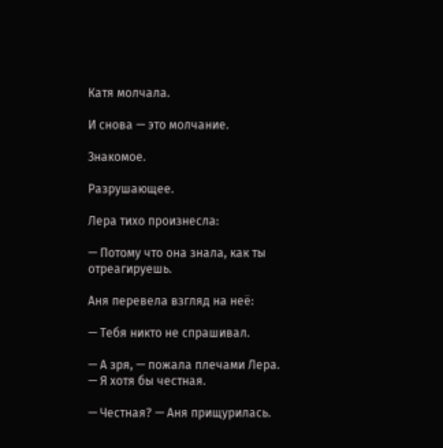Катя молчала.

И снова — это молчание.

Знакомое.

Разрушающее.

Лера тихо произнесла:

— Потому что она знала, как ты отреагируешь.

Аня перевела взгляд на неё:

— Тебя никто не спрашивал.

— А зря, — пожала плечами Лера. — Я хотя бы честная.

— Честная? — Аня прищурилась.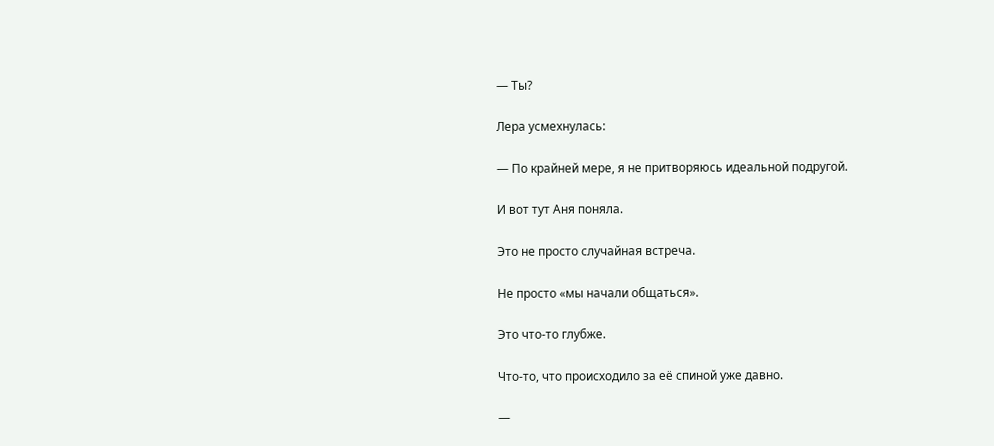— Ты?

Лера усмехнулась:

— По крайней мере, я не притворяюсь идеальной подругой.

И вот тут Аня поняла.

Это не просто случайная встреча.

Не просто «мы начали общаться».

Это что-то глубже.

Что-то, что происходило за её спиной уже давно.

—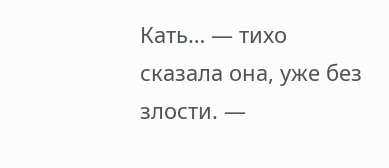Кать… — тихо сказала она, уже без злости. —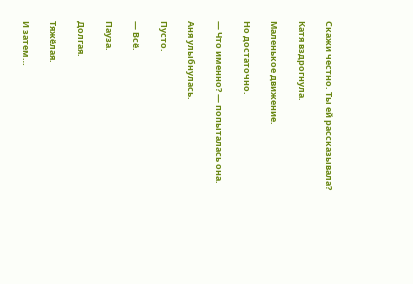Скажи честно. Ты ей рассказывала?

Катя вздрогнула.

Маленькое движение.

Но достаточно.

— Что именно? — попыталась она.

Аня улыбнулась.

Пусто.

— Всё.

Пауза.

Долгая.

Тяжёлая.

И затем…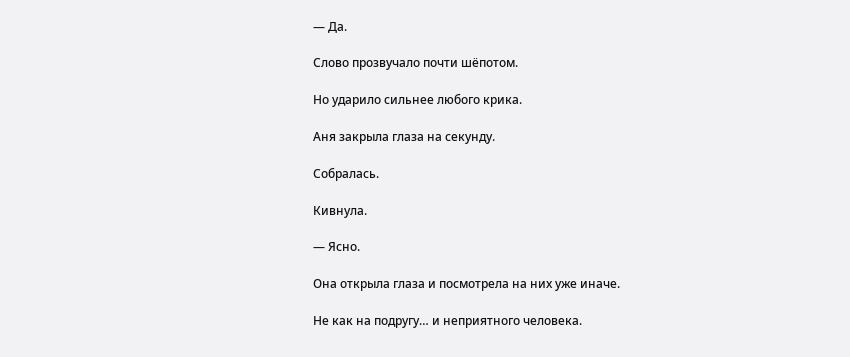— Да.

Слово прозвучало почти шёпотом.

Но ударило сильнее любого крика.

Аня закрыла глаза на секунду.

Собралась.

Кивнула.

— Ясно.

Она открыла глаза и посмотрела на них уже иначе.

Не как на подругу… и неприятного человека.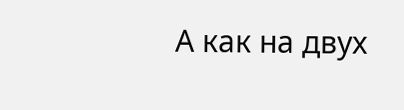А как на двух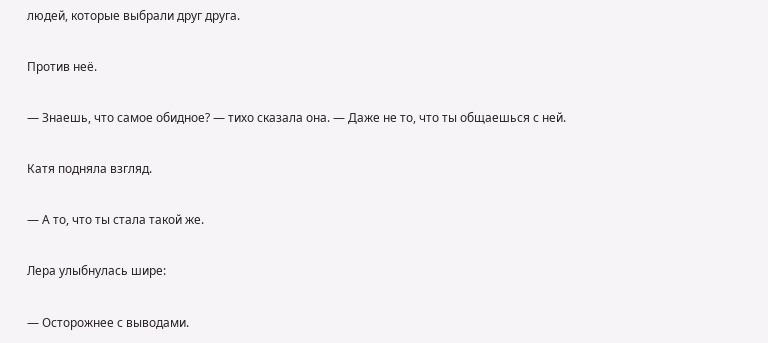людей, которые выбрали друг друга.

Против неё.

— Знаешь, что самое обидное? — тихо сказала она. — Даже не то, что ты общаешься с ней.

Катя подняла взгляд.

— А то, что ты стала такой же.

Лера улыбнулась шире:

— Осторожнее с выводами.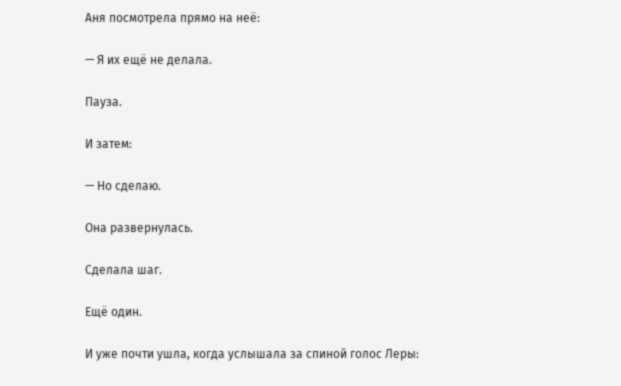Аня посмотрела прямо на неё:

— Я их ещё не делала.

Пауза.

И затем:

— Но сделаю.

Она развернулась.

Сделала шаг.

Ещё один.

И уже почти ушла, когда услышала за спиной голос Леры: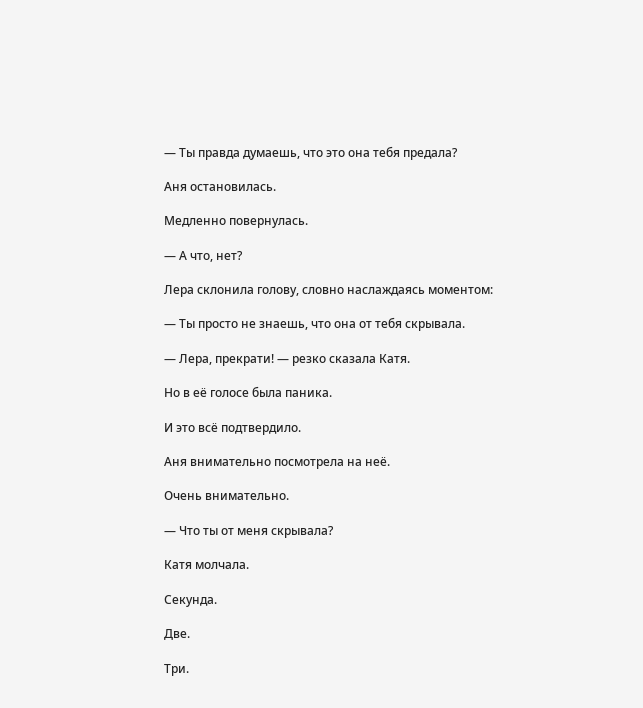— Ты правда думаешь, что это она тебя предала?

Аня остановилась.

Медленно повернулась.

— А что, нет?

Лера склонила голову, словно наслаждаясь моментом:

— Ты просто не знаешь, что она от тебя скрывала.

— Лера, прекрати! — резко сказала Катя.

Но в её голосе была паника.

И это всё подтвердило.

Аня внимательно посмотрела на неё.

Очень внимательно.

— Что ты от меня скрывала?

Катя молчала.

Секунда.

Две.

Три.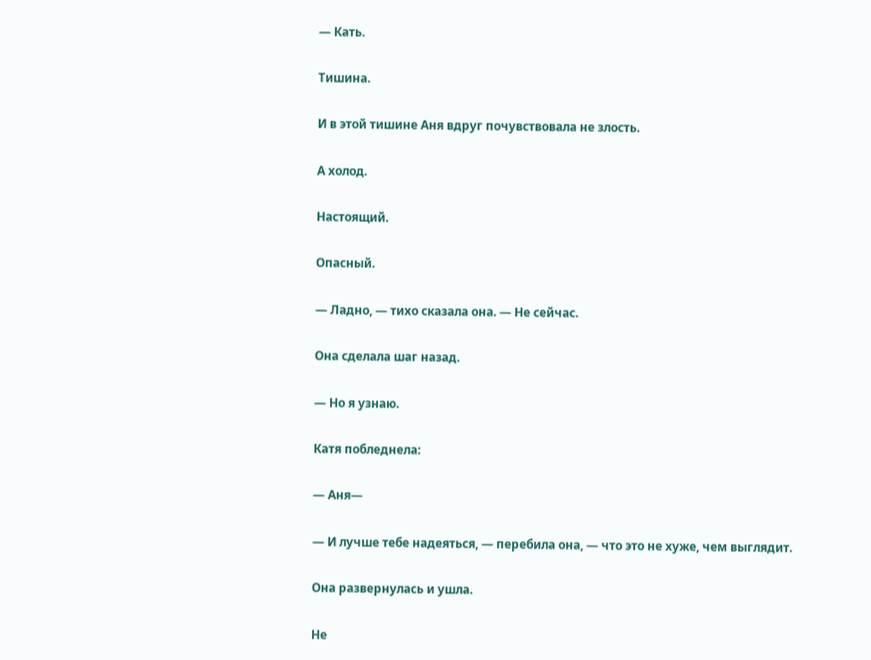— Кать.

Тишина.

И в этой тишине Аня вдруг почувствовала не злость.

А холод.

Настоящий.

Опасный.

— Ладно, — тихо сказала она. — Не сейчас.

Она сделала шаг назад.

— Но я узнаю.

Катя побледнела:

— Аня—

— И лучше тебе надеяться, — перебила она, — что это не хуже, чем выглядит.

Она развернулась и ушла.

Не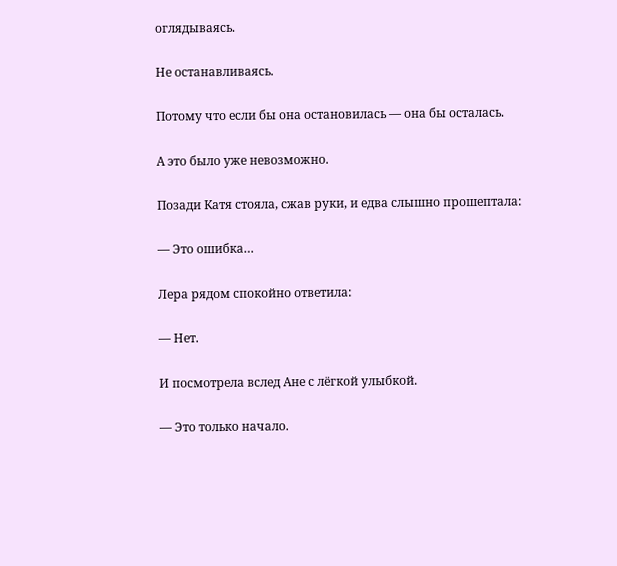оглядываясь.

Не останавливаясь.

Потому что если бы она остановилась — она бы осталась.

А это было уже невозможно.

Позади Катя стояла, сжав руки, и едва слышно прошептала:

— Это ошибка…

Лера рядом спокойно ответила:

— Нет.

И посмотрела вслед Ане с лёгкой улыбкой.

— Это только начало.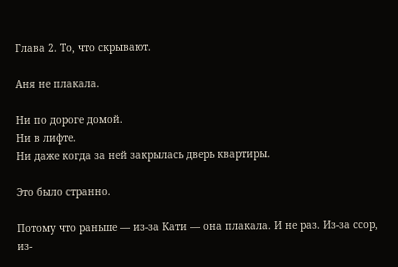Глава 2. То, что скрывают.

Аня не плакала.

Ни по дороге домой.
Ни в лифте.
Ни даже когда за ней закрылась дверь квартиры.

Это было странно.

Потому что раньше — из-за Кати — она плакала. И не раз. Из-за ссор, из-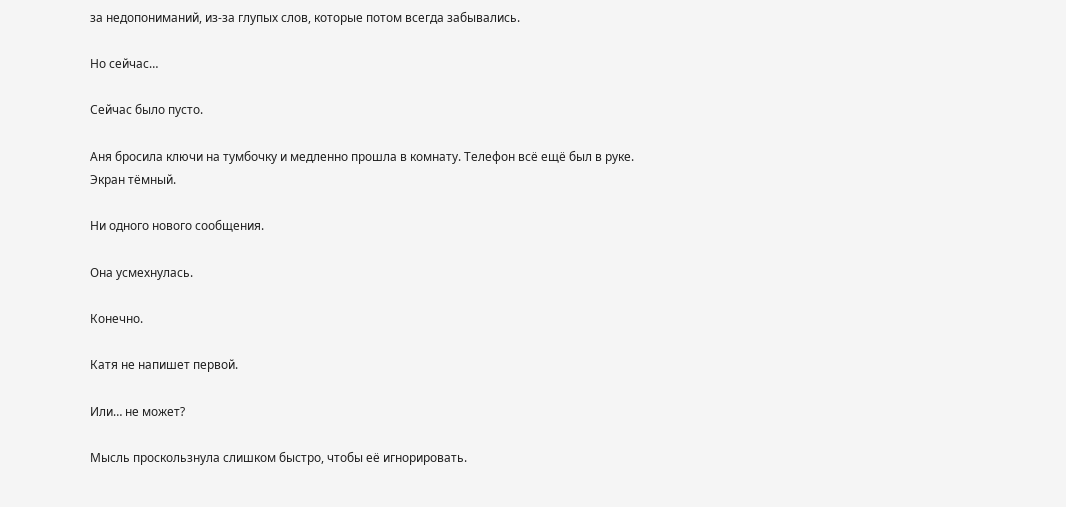за недопониманий, из-за глупых слов, которые потом всегда забывались.

Но сейчас…

Сейчас было пусто.

Аня бросила ключи на тумбочку и медленно прошла в комнату. Телефон всё ещё был в руке. Экран тёмный.

Ни одного нового сообщения.

Она усмехнулась.

Конечно.

Катя не напишет первой.

Или… не может?

Мысль проскользнула слишком быстро, чтобы её игнорировать.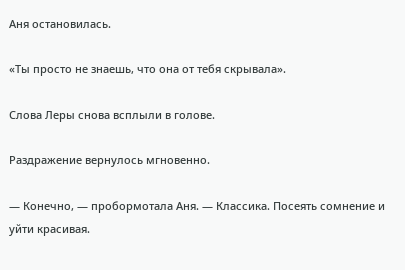Аня остановилась.

«Ты просто не знаешь, что она от тебя скрывала».

Слова Леры снова всплыли в голове.

Раздражение вернулось мгновенно.

— Конечно, — пробормотала Аня. — Классика. Посеять сомнение и уйти красивая.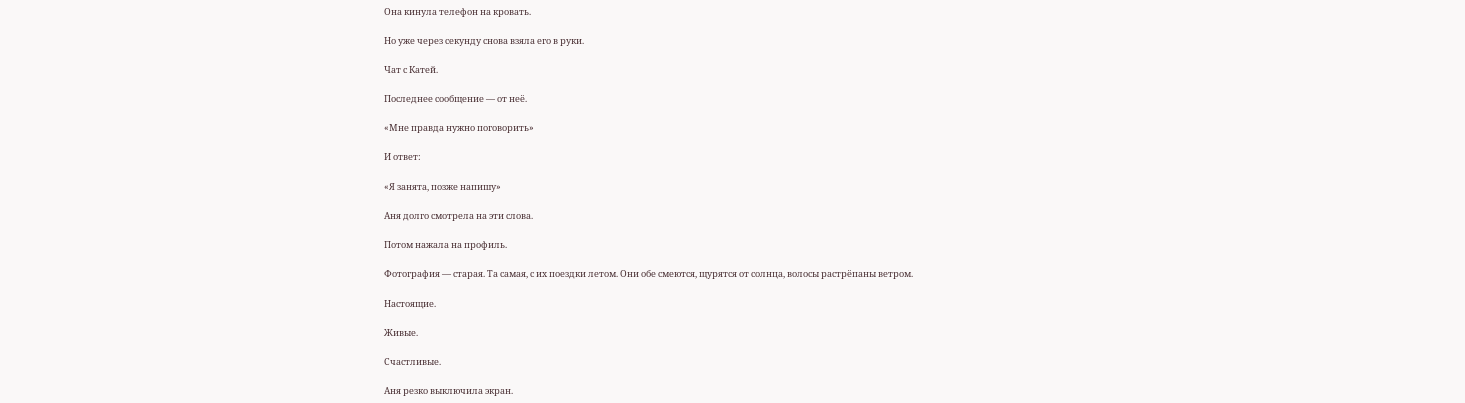Она кинула телефон на кровать.

Но уже через секунду снова взяла его в руки.

Чат с Катей.

Последнее сообщение — от неё.

«Мне правда нужно поговорить»

И ответ:

«Я занята, позже напишу»

Аня долго смотрела на эти слова.

Потом нажала на профиль.

Фотография — старая. Та самая, с их поездки летом. Они обе смеются, щурятся от солнца, волосы растрёпаны ветром.

Настоящие.

Живые.

Счастливые.

Аня резко выключила экран.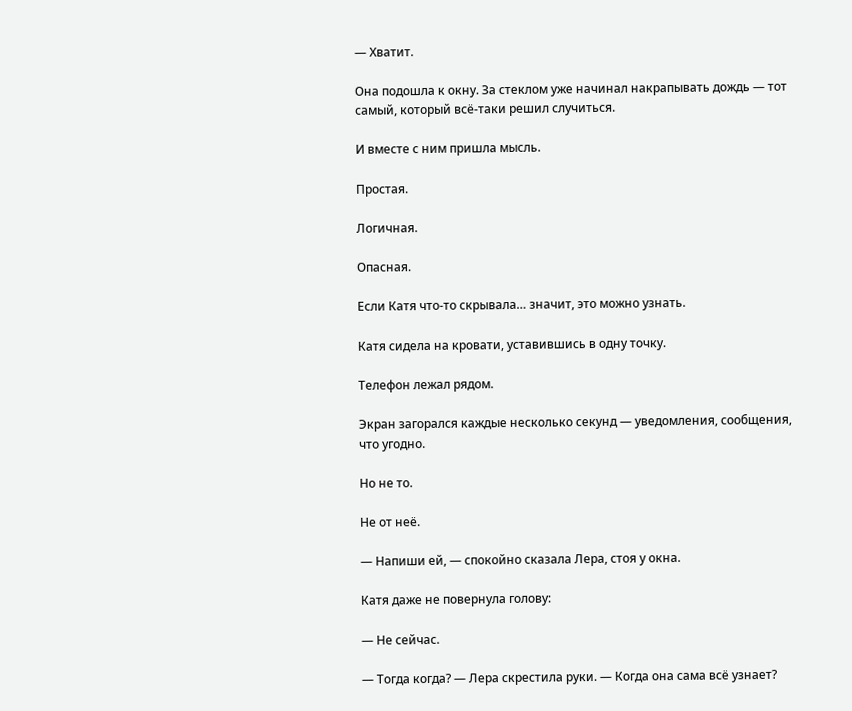— Хватит.

Она подошла к окну. За стеклом уже начинал накрапывать дождь — тот самый, который всё-таки решил случиться.

И вместе с ним пришла мысль.

Простая.

Логичная.

Опасная.

Если Катя что-то скрывала… значит, это можно узнать.

Катя сидела на кровати, уставившись в одну точку.

Телефон лежал рядом.

Экран загорался каждые несколько секунд — уведомления, сообщения, что угодно.

Но не то.

Не от неё.

— Напиши ей, — спокойно сказала Лера, стоя у окна.

Катя даже не повернула голову:

— Не сейчас.

— Тогда когда? — Лера скрестила руки. — Когда она сама всё узнает?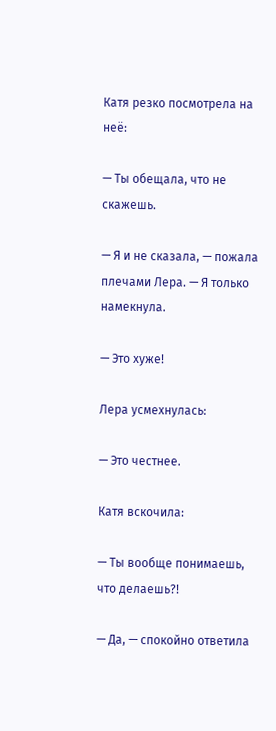Катя резко посмотрела на неё:

— Ты обещала, что не скажешь.

— Я и не сказала, — пожала плечами Лера. — Я только намекнула.

— Это хуже!

Лера усмехнулась:

— Это честнее.

Катя вскочила:

— Ты вообще понимаешь, что делаешь?!

— Да, — спокойно ответила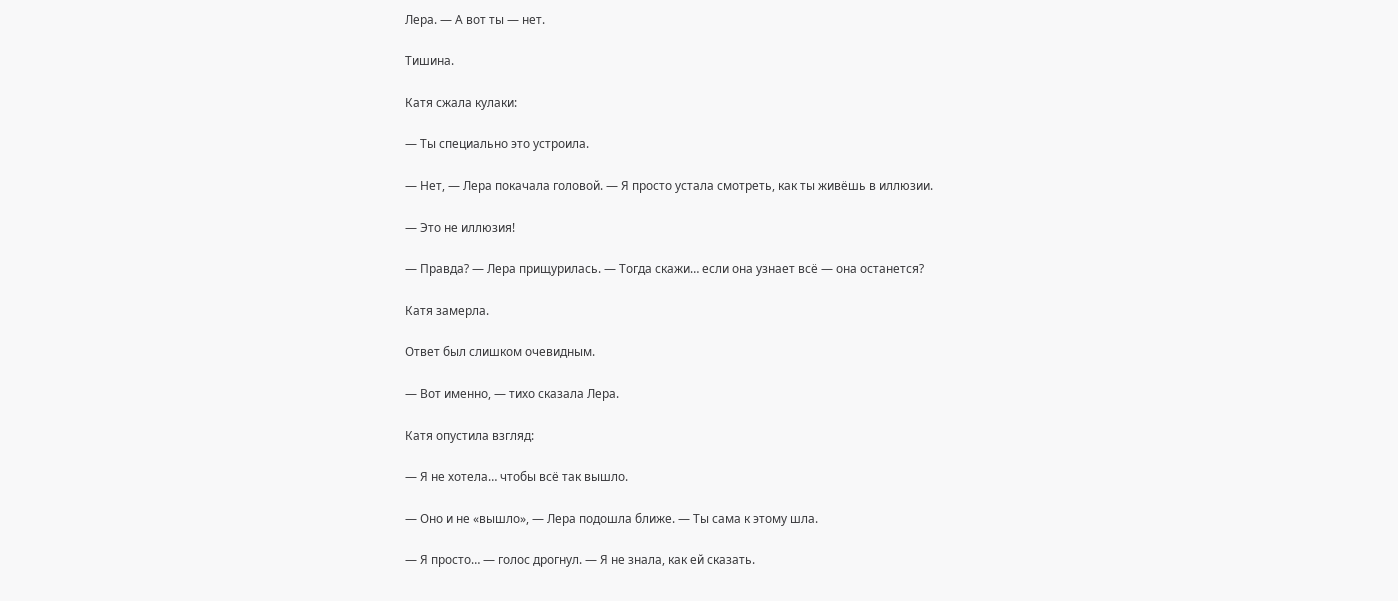Лера. — А вот ты — нет.

Тишина.

Катя сжала кулаки:

— Ты специально это устроила.

— Нет, — Лера покачала головой. — Я просто устала смотреть, как ты живёшь в иллюзии.

— Это не иллюзия!

— Правда? — Лера прищурилась. — Тогда скажи… если она узнает всё — она останется?

Катя замерла.

Ответ был слишком очевидным.

— Вот именно, — тихо сказала Лера.

Катя опустила взгляд:

— Я не хотела… чтобы всё так вышло.

— Оно и не «вышло», — Лера подошла ближе. — Ты сама к этому шла.

— Я просто… — голос дрогнул. — Я не знала, как ей сказать.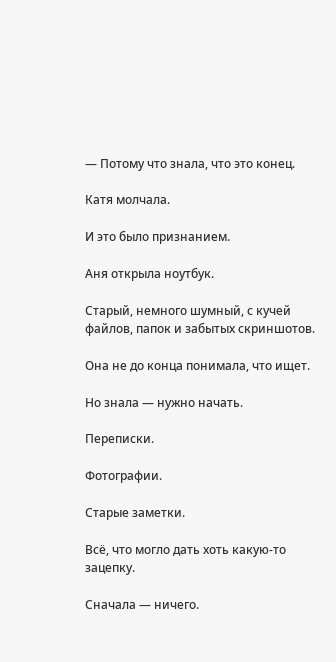— Потому что знала, что это конец.

Катя молчала.

И это было признанием.

Аня открыла ноутбук.

Старый, немного шумный, с кучей файлов, папок и забытых скриншотов.

Она не до конца понимала, что ищет.

Но знала — нужно начать.

Переписки.

Фотографии.

Старые заметки.

Всё, что могло дать хоть какую-то зацепку.

Сначала — ничего.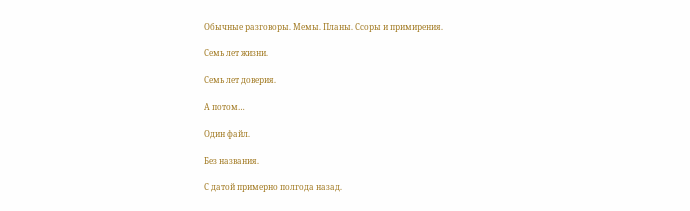Обычные разговоры. Мемы. Планы. Ссоры и примирения.

Семь лет жизни.

Семь лет доверия.

А потом…

Один файл.

Без названия.

С датой примерно полгода назад.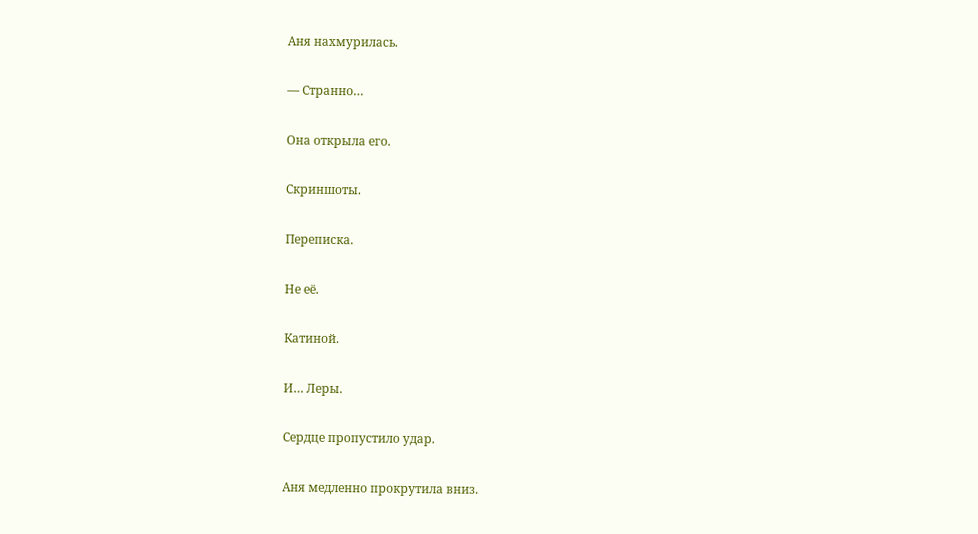Аня нахмурилась.

— Странно…

Она открыла его.

Скриншоты.

Переписка.

Не её.

Катиной.

И… Леры.

Сердце пропустило удар.

Аня медленно прокрутила вниз.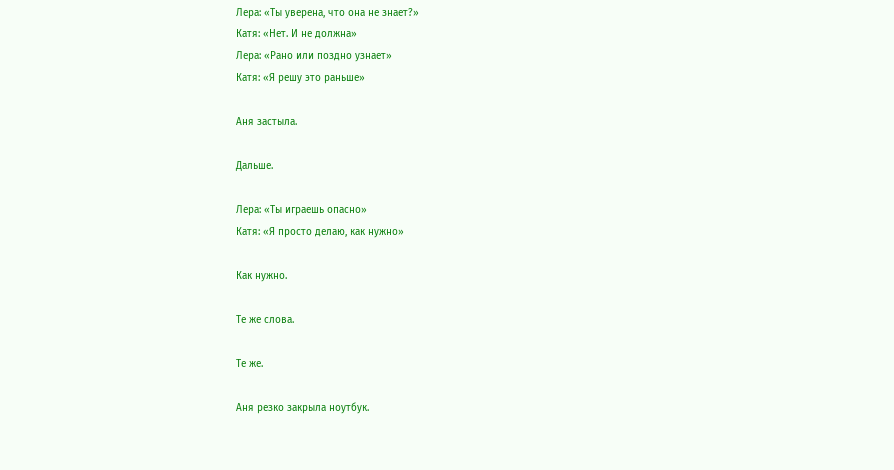Лера: «Ты уверена, что она не знает?»
Катя: «Нет. И не должна»
Лера: «Рано или поздно узнает»
Катя: «Я решу это раньше»

Аня застыла.

Дальше.

Лера: «Ты играешь опасно»
Катя: «Я просто делаю, как нужно»

Как нужно.

Те же слова.

Те же.

Аня резко закрыла ноутбук.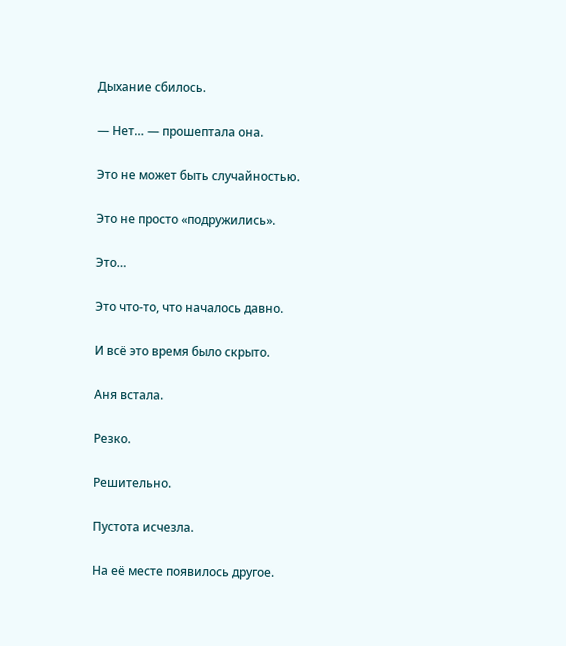Дыхание сбилось.

— Нет… — прошептала она.

Это не может быть случайностью.

Это не просто «подружились».

Это…

Это что-то, что началось давно.

И всё это время было скрыто.

Аня встала.

Резко.

Решительно.

Пустота исчезла.

На её месте появилось другое.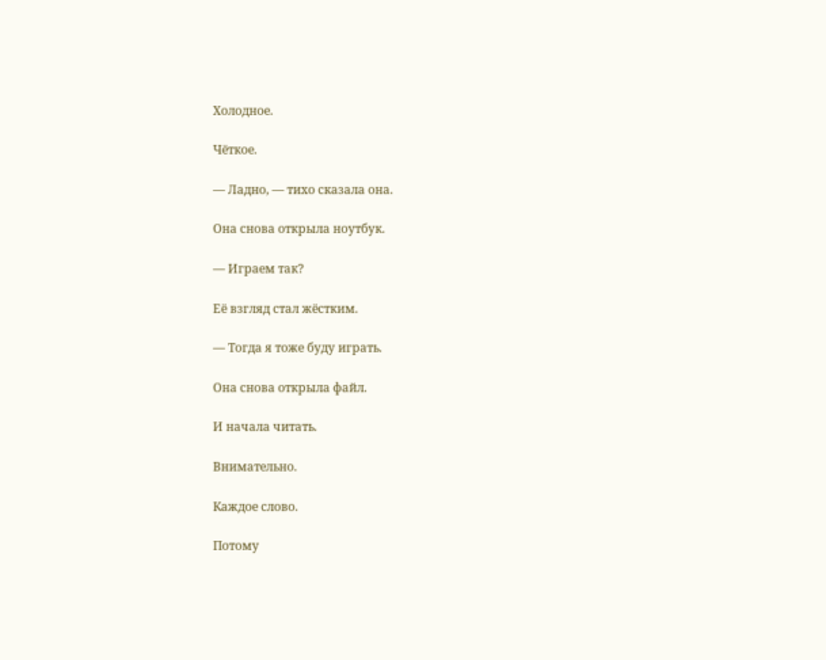Холодное.

Чёткое.

— Ладно, — тихо сказала она.

Она снова открыла ноутбук.

— Играем так?

Её взгляд стал жёстким.

— Тогда я тоже буду играть.

Она снова открыла файл.

И начала читать.

Внимательно.

Каждое слово.

Потому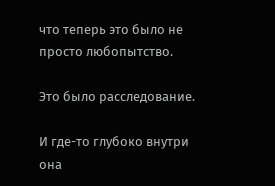что теперь это было не просто любопытство.

Это было расследование.

И где-то глубоко внутри она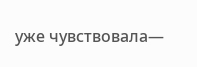уже чувствовала—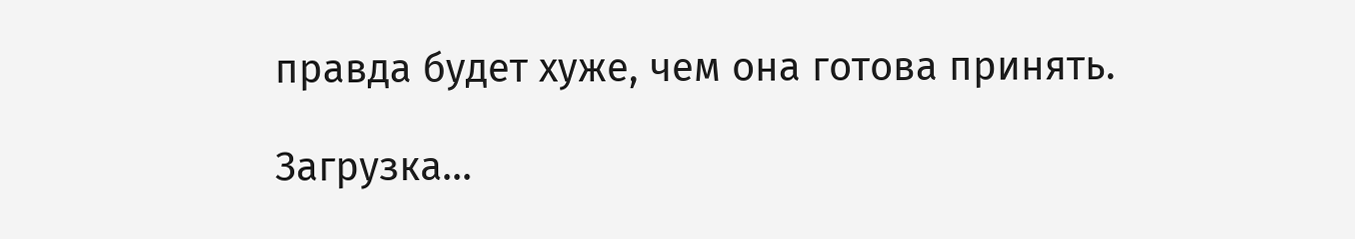правда будет хуже, чем она готова принять.

Загрузка...